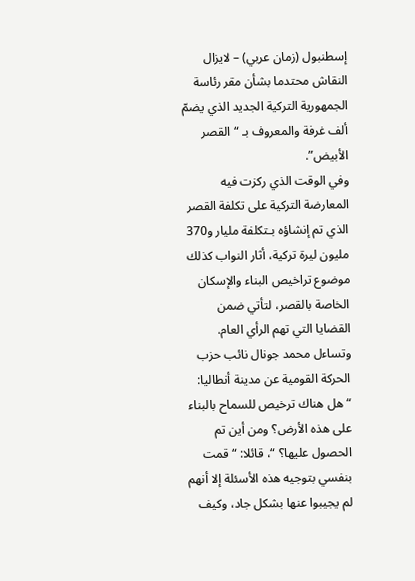إسطنبول (زمان عربي) – لايزال النقاش محتدما بشأن مقر رئاسة الجمهورية التركية الجديد الذي يضمّ ألف غرفة والمعروف بـ “القصر الأبيض”.
وفي الوقت الذي ركزت فيه المعارضة التركية على تكلفة القصر الذي تم إنشاؤه بـتكلفة مليار و370 مليون ليرة تركية، أثار النواب كذلك موضوع تراخيص البناء والإسكان الخاصة بالقصر، لتأتي ضمن القضايا التي تهم الرأي العام.
وتساءل محمد جونال نائب حزب الحركة القومية عن مدينة أنطاليا: “هل هناك ترخيص للسماح بالبناء على هذه الأرض؟ ومن أين تم الحصول عليها؟ “، قائلا: “قمت بنفسي بتوجيه هذه الأسئلة إلا أنهم لم يجيبوا عنها بشكل جاد، وكيف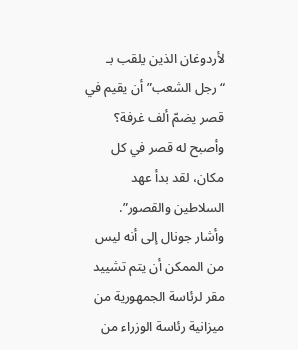لأردوغان الذين يلقب بـ “رجل الشعب” أن يقيم في قصر يضمّ ألف غرفة؟ وأصبح له قصر في كل مكان، لقد بدأ عهد السلاطين والقصور”.
وأشار جونال إلى أنه ليس من الممكن أن يتم تشييد مقر لرئاسة الجمهورية من ميزانية رئاسة الوزراء من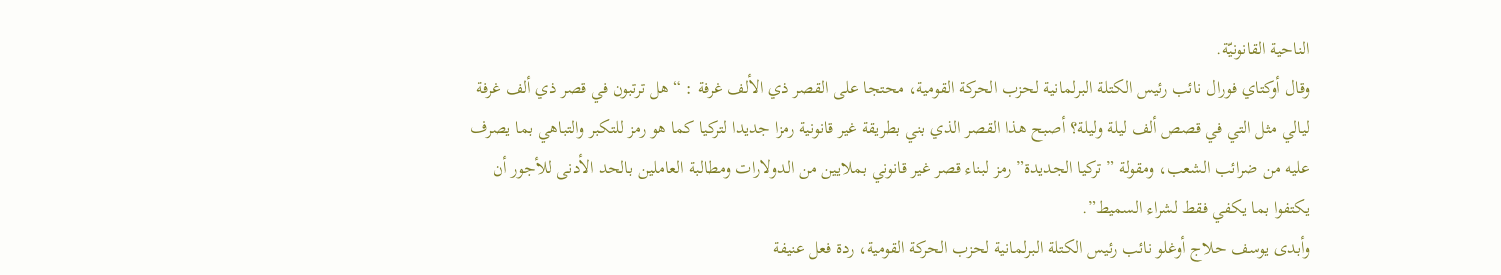الناحية القانونيّة.
وقال أوكتاي فورال نائب رئيس الكتلة البرلمانية لحزب الحركة القومية، محتجا على القصر ذي الألف غرفة : “هل ترتبون في قصر ذي ألف غرفة ليالي مثل التي في قصص ألف ليلة وليلة؟ أصبح هذا القصر الذي بني بطريقة غير قانونية رمزا جديدا لتركيا كما هو رمز للتكبر والتباهي بما يصرف عليه من ضرائب الشعب، ومقولة ” تركيا الجديدة” رمز لبناء قصر غير قانوني بملايين من الدولارات ومطالبة العاملين بالحد الأدنى للأجور أن يكتفوا بما يكفي فقط لشراء السميط”.
وأبدى يوسف حلاج أوغلو نائب رئيس الكتلة البرلمانية لحزب الحركة القومية، ردة فعل عنيفة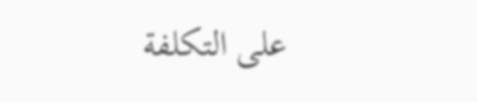على التكلفة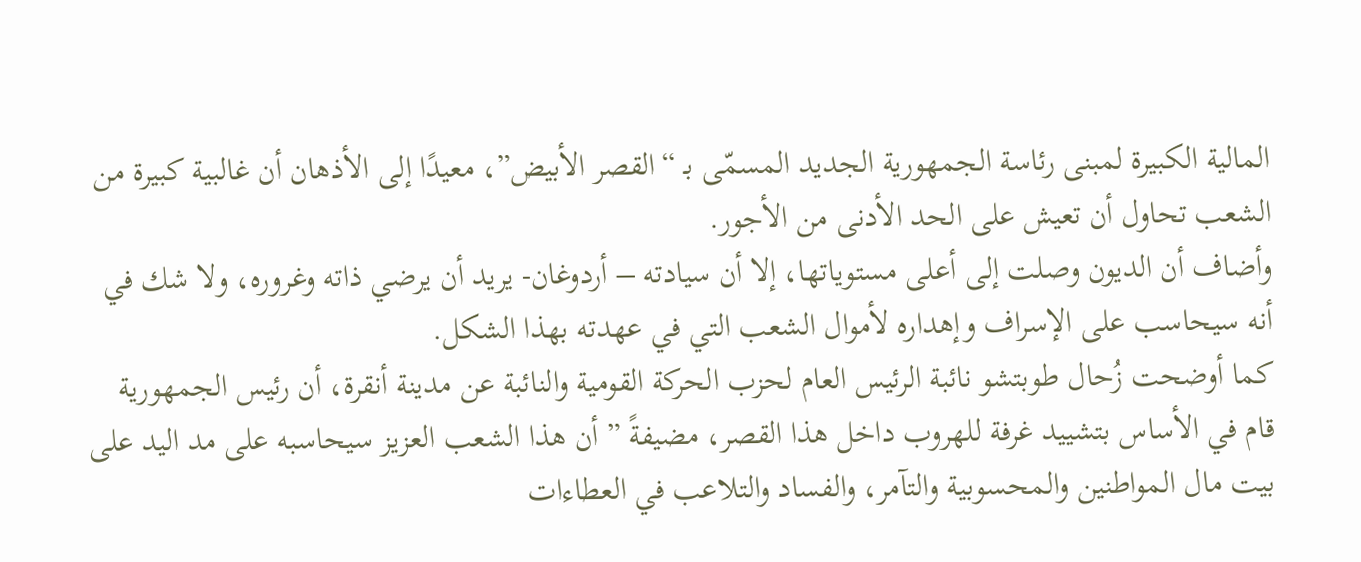المالية الكبيرة لمبنى رئاسة الجمهورية الجديد المسمّى بـ “القصر الأبيض”، معيدًا إلى الأذهان أن غالبية كبيرة من الشعب تحاول أن تعيش على الحد الأدنى من الأجور.
وأضاف أن الديون وصلت إلى أعلى مستوياتها، إلا أن سيادته – أردوغان- يريد أن يرضي ذاته وغروره، ولا شك في أنه سيحاسب على الإسراف وإهداره لأموال الشعب التي في عهدته بهذا الشكل.
كما أوضحت زُحال طوبتشو نائبة الرئيس العام لحزب الحركة القومية والنائبة عن مدينة أنقرة، أن رئيس الجمهورية قام في الأساس بتشييد غرفة للهروب داخل هذا القصر، مضيفةً ” أن هذا الشعب العزيز سيحاسبه على مد اليد على بيت مال المواطنين والمحسوبية والتآمر، والفساد والتلاعب في العطاءات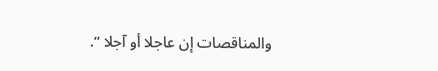والمناقصات إن عاجلا أو آجلا “.